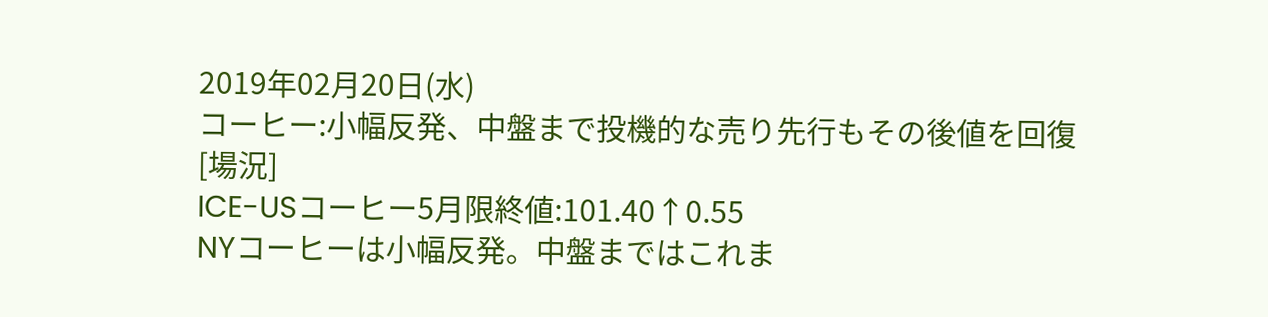2019年02月20日(水)
コーヒー:小幅反発、中盤まで投機的な売り先行もその後値を回復
[場況]
ICE-USコーヒー5月限終値:101.40↑0.55
NYコーヒーは小幅反発。中盤まではこれま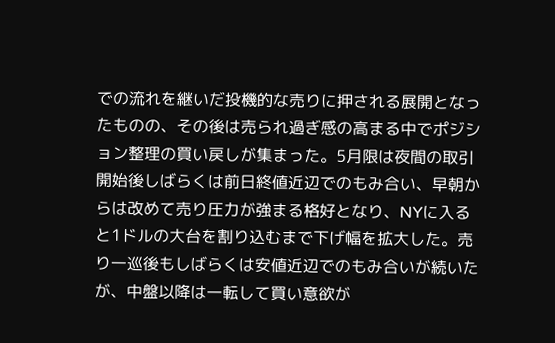での流れを継いだ投機的な売りに押される展開となったものの、その後は売られ過ぎ感の高まる中でポジション整理の買い戻しが集まった。5月限は夜間の取引開始後しばらくは前日終値近辺でのもみ合い、早朝からは改めて売り圧力が強まる格好となり、NYに入ると1ドルの大台を割り込むまで下げ幅を拡大した。売り一巡後もしばらくは安値近辺でのもみ合いが続いたが、中盤以降は一転して買い意欲が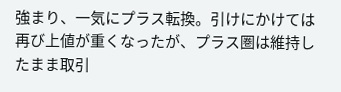強まり、一気にプラス転換。引けにかけては再び上値が重くなったが、プラス圏は維持したまま取引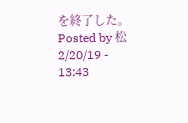を終了した。
Posted by 松 2/20/19 - 13:43